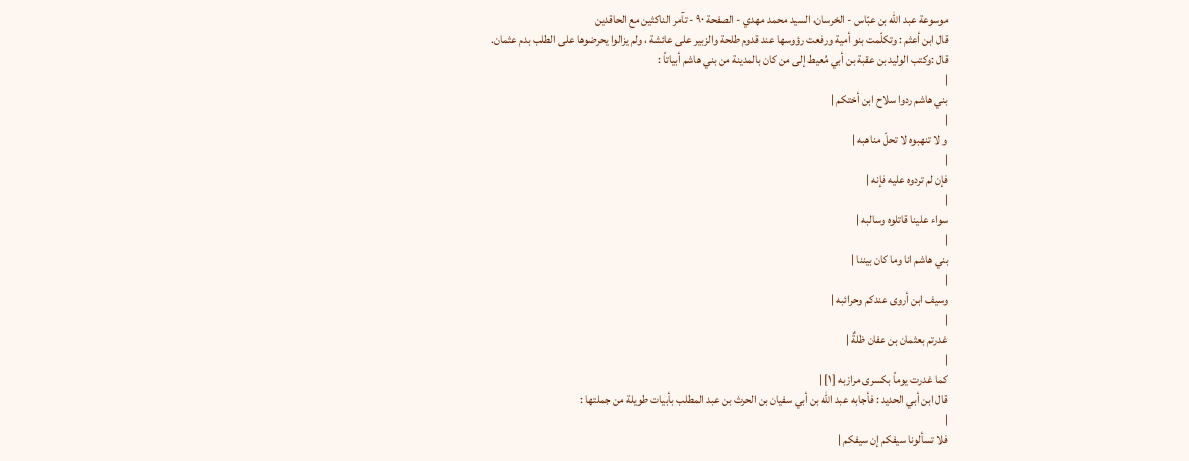موسوعة عبد الله بن عبّاس - الخرسان، السيد محمد مهدي - الصفحة ٩٠ - تآمر الناكثين مع الحاقدين
قال ابن أعثم : وتكلّمت بنو أمية ورفعت رؤوسها عند قدوم طلحة والزبير على عائشة ، ولم يزالوا يحرضوها على الطلب بدم عثمان.
قال :وكتب الوليد بن عقبة بن أبي مُعيط إلى من كان بالمدينة من بني هاشم أبياتاً :
|
بني هاشم ردوا سلاح ابن أختكم |
|
و لا تنهبوه لا تحلّ مناهبه |
|
فإن لم تردوه عليه فإنه |
|
سواء علينا قاتلوه وسالبه |
|
بني هاشم انا وما كان بيننا |
|
وسيف ابن أروى عندكم وحرائبه |
|
غدرتم بعثمان بن عفان ظلةٌ |
|
كما غدرت يوماً بكسرى مرازبه [١] |
قال ابن أبي الحديد : فأجابه عبد الله بن أبي سفيان بن الحرث بن عبد المطلب بأبيات طويلة من جملتها :
|
فلا تسألونا سيفكم إن سيفكم |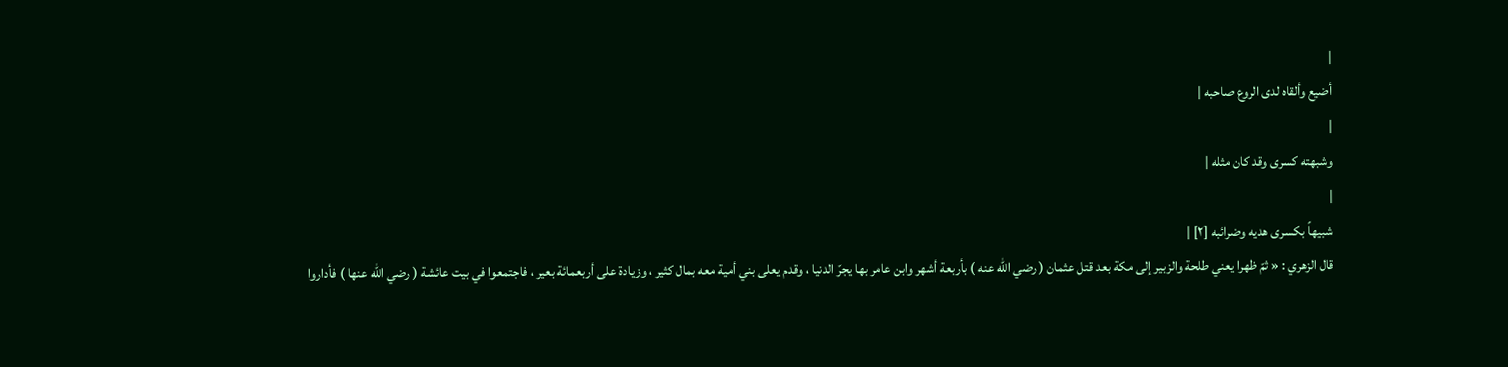|
أضيع وألقاه لدى الروع صاحبه |
|
وشبهته كسرى وقد كان مثله |
|
شبيهاً بكسرى هديه وضرائبه [٢] |
قال الزهري : « ثمّ ظهرا يعني طلحة والزبير إلى مكة بعد قتل عثمان ( رضي الله عنه ) بأربعة أشهر وابن عامر بها يجرّ الدنيا ، وقدم يعلى بني أمية معه بمال كثير ، وزيادة على أربعمائة بعير ، فاجتمعوا في بيت عائشة ( رضي الله عنها ) فأداروا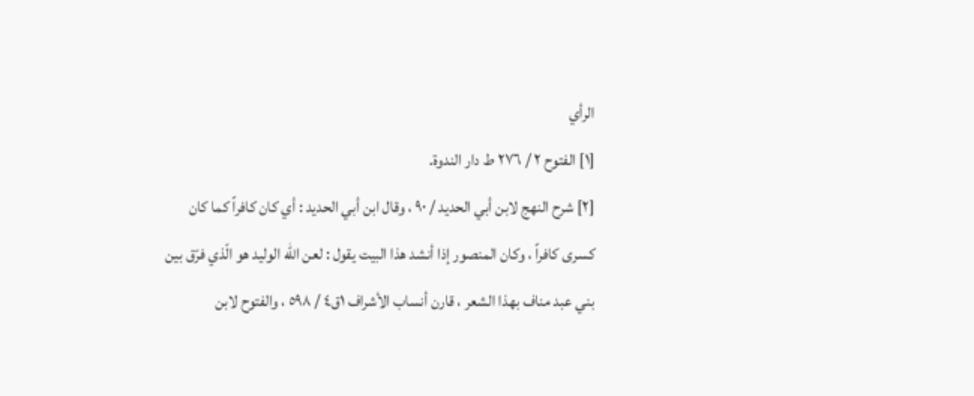الرأي
[١] الفتوح ٢ / ٢٧٦ ط دار الندوة.
[٢] شرح النهج لابن أبي الحديد / ٩٠ ، وقال ابن أبي الحديد : أي كان كافراً كما كان كسرى كافراً ، وكان المنصور إذا أنشد هذا البيت يقول : لعن الله الوليد هو الّذي فرّق بين بني عبد مناف بهذا الشعر ، قارن أنساب الأشراف ١ق٤ / ٥٩٨ ، والفتوح لابن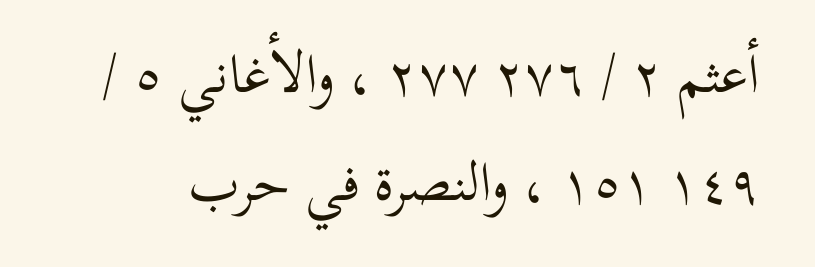أعثم ٢ / ٢٧٦ ٢٧٧ ، والأغاني ٥ / ١٤٩ ١٥١ ، والنصرة في حرب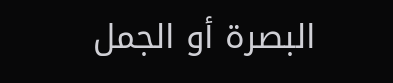البصرة أو الجمل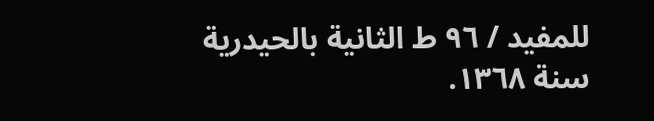للمفيد / ٩٦ ط الثانية بالحيدرية سنة ١٣٦٨.